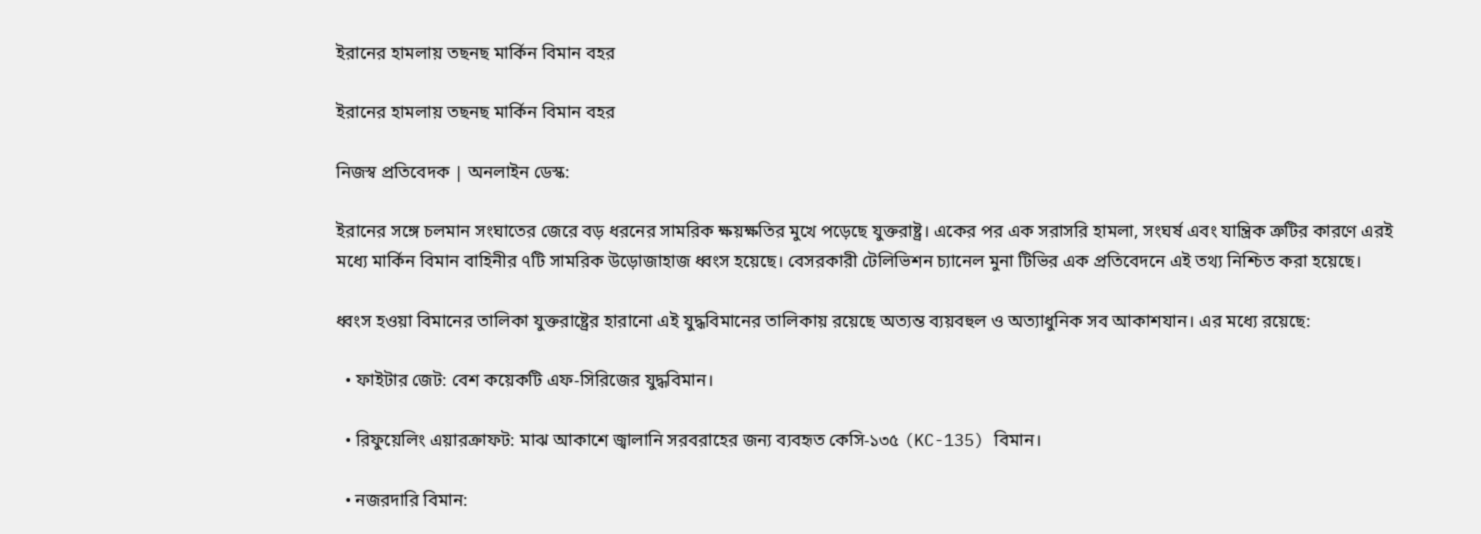ইরানের হামলায় তছনছ মার্কিন বিমান বহর

ইরানের হামলায় তছনছ মার্কিন বিমান বহর

নিজস্ব প্রতিবেদক | অনলাইন ডেস্ক:

ইরানের সঙ্গে চলমান সংঘাতের জেরে বড় ধরনের সামরিক ক্ষয়ক্ষতির মুখে পড়েছে যুক্তরাষ্ট্র। একের পর এক সরাসরি হামলা, সংঘর্ষ এবং যান্ত্রিক ত্রুটির কারণে এরই মধ্যে মার্কিন বিমান বাহিনীর ৭টি সামরিক উড়োজাহাজ ধ্বংস হয়েছে। বেসরকারী টেলিভিশন চ্যানেল মুনা টিভির এক প্রতিবেদনে এই তথ্য নিশ্চিত করা হয়েছে।

ধ্বংস হওয়া বিমানের তালিকা যুক্তরাষ্ট্রের হারানো এই যুদ্ধবিমানের তালিকায় রয়েছে অত্যন্ত ব্যয়বহুল ও অত্যাধুনিক সব আকাশযান। এর মধ্যে রয়েছে:

  • ফাইটার জেট: বেশ কয়েকটি এফ-সিরিজের যুদ্ধবিমান।

  • রিফুয়েলিং এয়ারক্রাফট: মাঝ আকাশে জ্বালানি সরবরাহের জন্য ব্যবহৃত কেসি-১৩৫ (KC-135) বিমান।

  • নজরদারি বিমান: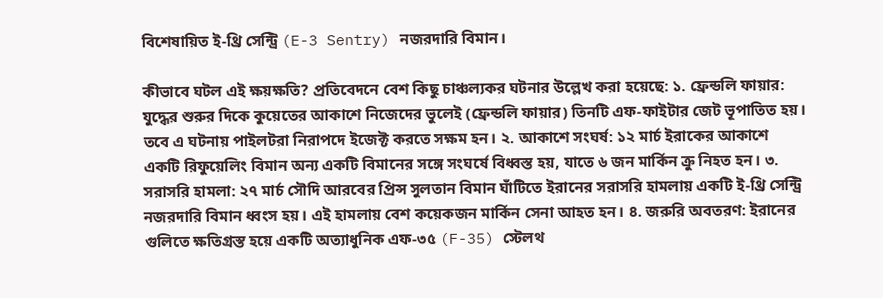বিশেষায়িত ই-থ্রি সেন্ট্রি (E-3 Sentry) নজরদারি বিমান।

কীভাবে ঘটল এই ক্ষয়ক্ষতি? প্রতিবেদনে বেশ কিছু চাঞ্চল্যকর ঘটনার উল্লেখ করা হয়েছে: ১. ফ্রেন্ডলি ফায়ার: যুদ্ধের শুরুর দিকে কুয়েতের আকাশে নিজেদের ভুলেই (ফ্রেন্ডলি ফায়ার) তিনটি এফ-ফাইটার জেট ভূপাতিত হয়। তবে এ ঘটনায় পাইলটরা নিরাপদে ইজেক্ট করতে সক্ষম হন। ২. আকাশে সংঘর্ষ: ১২ মার্চ ইরাকের আকাশে একটি রিফুয়েলিং বিমান অন্য একটি বিমানের সঙ্গে সংঘর্ষে বিধ্বস্ত হয়, যাতে ৬ জন মার্কিন ক্রু নিহত হন। ৩. সরাসরি হামলা: ২৭ মার্চ সৌদি আরবের প্রিন্স সুলতান বিমান ঘাঁটিতে ইরানের সরাসরি হামলায় একটি ই-থ্রি সেন্ট্রি নজরদারি বিমান ধ্বংস হয়। এই হামলায় বেশ কয়েকজন মার্কিন সেনা আহত হন। ৪. জরুরি অবতরণ: ইরানের গুলিতে ক্ষতিগ্রস্ত হয়ে একটি অত্যাধুনিক এফ-৩৫ (F-35) স্টেলথ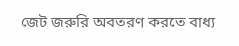জেট জরুরি অবতরণ করতে বাধ্য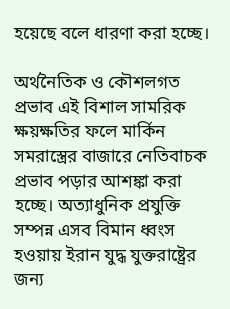হয়েছে বলে ধারণা করা হচ্ছে।

অর্থনৈতিক ও কৌশলগত প্রভাব এই বিশাল সামরিক ক্ষয়ক্ষতির ফলে মার্কিন সমরাস্ত্রের বাজারে নেতিবাচক প্রভাব পড়ার আশঙ্কা করা হচ্ছে। অত্যাধুনিক প্রযুক্তি সম্পন্ন এসব বিমান ধ্বংস হওয়ায় ইরান যুদ্ধ যুক্তরাষ্ট্রের জন্য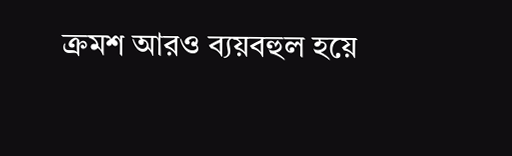ক্রমশ আরও ব্যয়বহুল হয়ে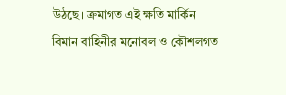উঠছে। ক্রমাগত এই ক্ষতি মার্কিন বিমান বাহিনীর মনোবল ও কৌশলগত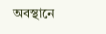অবস্থানে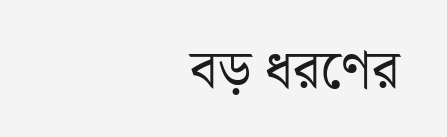বড় ধরণের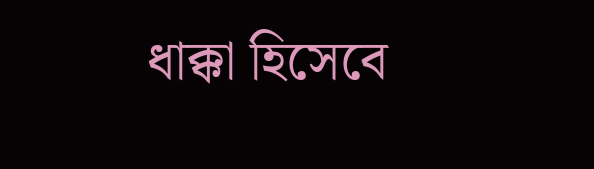ধাক্কা হিসেবে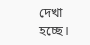দেখা হচ্ছে।